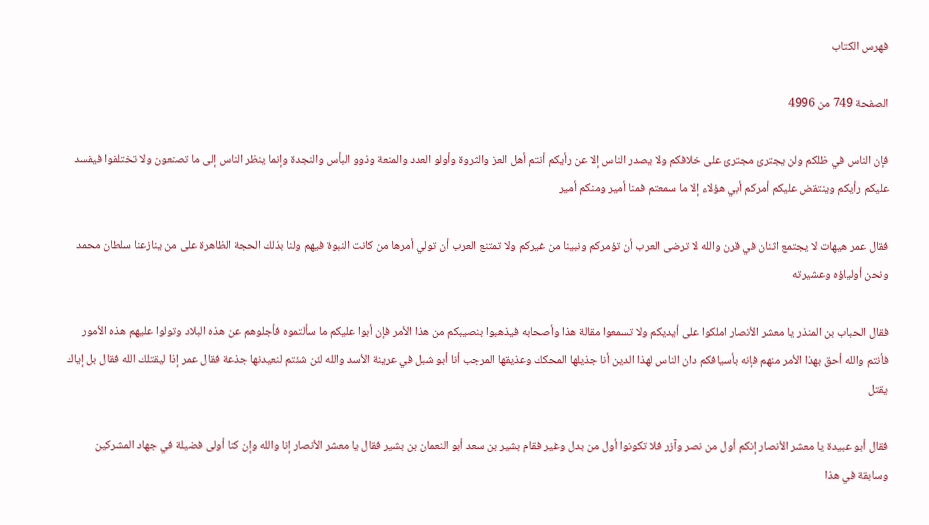فهرس الكتاب

الصفحة 749 من 4996

فإن الناس في ظلكم ولن يجترئ مجترئ على خلافكم ولا يصدر الناس إلا عن رأيكم أنتم أهل العز والثروة وأولو العدد والمنعة وذوو البأس والنجدة وإنما ينظر الناس إلى ما تصنعون ولا تختلفوا فيفسد عليكم رأيكم وينتقض عليكم أمركم أبي هؤلاء إلا ما سمعتم فمنا أمير ومنكم أمير

فقال عمر هيهات لا يجتمع اثنان في قرن والله لا ترضى العرب أن تؤمركم ونبينا من غيركم ولا تمتنع العرب أن تولي أمرها من كانت النبوة فيهم ولنا بذلك الحجة الظاهرة على من ينازعنا سلطان محمد ونحن أولياؤه وعشيرته

فقال الحباب بن المنذر يا معشر الأنصار املكوا على أيديكم ولا تسمعوا مقالة هذا وأصحابه فيذهبوا بنصيبكم من هذا الأمر فإن أبوا عليكم ما سألتموه فأجلوهم عن هذه البلاد وتولوا عليهم هذه الأمور فأنتم والله أحق بهذا الأمر منهم فإنه بأسيافكم دان الناس لهذا الدين أنا جذيلها المحكك وعذيقها المرجب أنا أبو شبل في عرينة الأسد والله لئن شئتم لنعيدنها جذعة فقال عمر إذا ليقتلك الله فقال بل إياك يقتل

فقال أبو عبيدة يا معشر الأنصار إنكم أول من نصر وآزر فلا تكونوا أول من بدل وغير فقام بشير بن سعد أبو النعمان بن بشير فقال يا معشر الأنصار إنا والله وإن كنا أولى فضيلة في جهاد المشركين وسابقة في هذا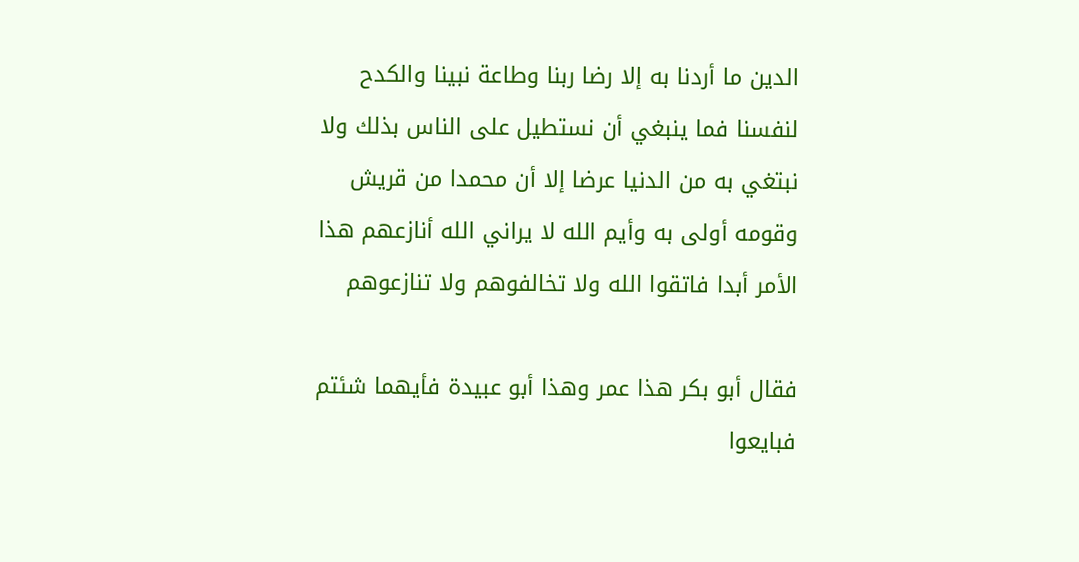الدين ما أردنا به إلا رضا ربنا وطاعة نبينا والكدح لنفسنا فما ينبغي أن نستطيل على الناس بذلك ولا نبتغي به من الدنيا عرضا إلا أن محمدا من قريش وقومه أولى به وأيم الله لا يراني الله أنازعهم هذا الأمر أبدا فاتقوا الله ولا تخالفوهم ولا تنازعوهم

فقال أبو بكر هذا عمر وهذا أبو عبيدة فأيهما شئتم فبايعوا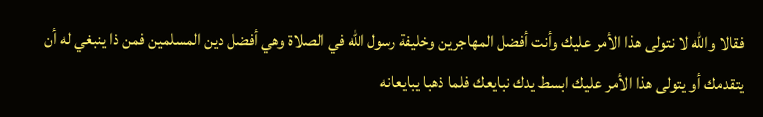فقالا والله لا نتولى هذا الأمر عليك وأنت أفضل المهاجرين وخليفة رسول الله في الصلاة وهي أفضل دين المسلمين فمن ذا ينبغي له أن يتقدمك أو يتولى هذا الأمر عليك ابسط يدك نبايعك فلما ذهبا يبايعانه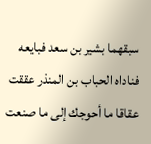سبقهما بشير بن سعد فبايعه فناداه الحباب بن المنذر عققت عقاقا ما أحوجك إلى ما صنعت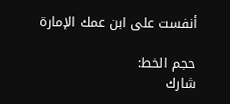أنفست على ابن عمك الإمارة

حجم الخط:
شارك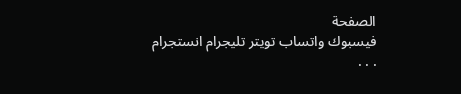الصفحة
فيسبوك واتساب تويتر تليجرام انستجرام
. . .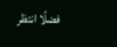فضلًا انتظر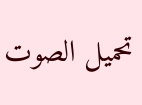تحميل الصوت